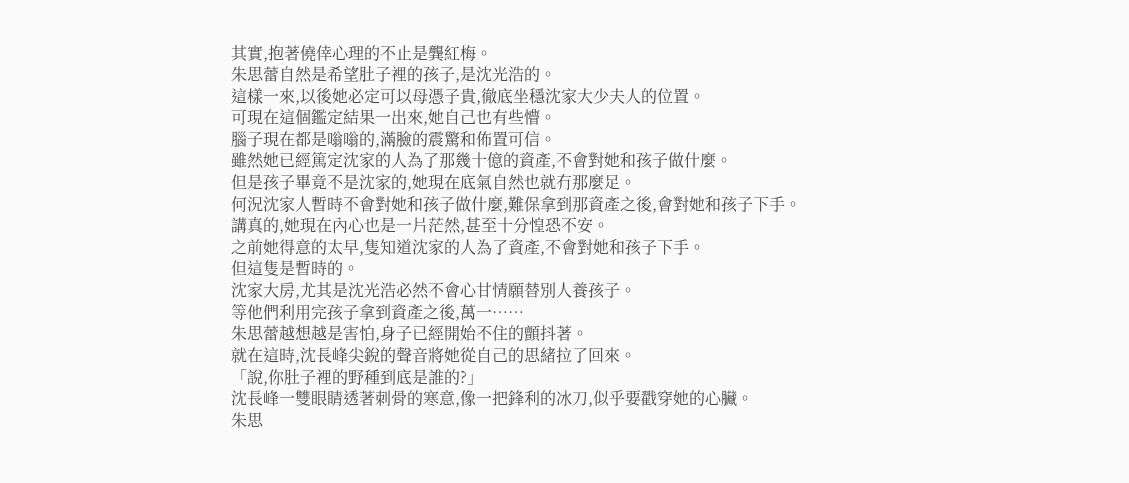其實,抱著僥倖心理的不止是龔紅梅。
朱思蕾自然是希望肚子裡的孩子,是沈光浩的。
這樣一來,以後她必定可以母憑子貴,徹底坐穩沈家大少夫人的位置。
可現在這個鑑定結果一出來,她自己也有些懵。
腦子現在都是嗡嗡的,滿臉的震驚和佈置可信。
雖然她已經篤定沈家的人為了那幾十億的資產,不會對她和孩子做什麼。
但是孩子畢竟不是沈家的,她現在底氣自然也就冇那麼足。
何況沈家人暫時不會對她和孩子做什麼,難保拿到那資產之後,會對她和孩子下手。
講真的,她現在內心也是一片茫然,甚至十分惶恐不安。
之前她得意的太早,隻知道沈家的人為了資產,不會對她和孩子下手。
但這隻是暫時的。
沈家大房,尤其是沈光浩必然不會心甘情願替別人養孩子。
等他們利用完孩子拿到資產之後,萬一……
朱思蕾越想越是害怕,身子已經開始不住的顫抖著。
就在這時,沈長峰尖銳的聲音將她從自己的思緒拉了回來。
「說,你肚子裡的野種到底是誰的?」
沈長峰一雙眼睛透著刺骨的寒意,像一把鋒利的冰刀,似乎要戳穿她的心臟。
朱思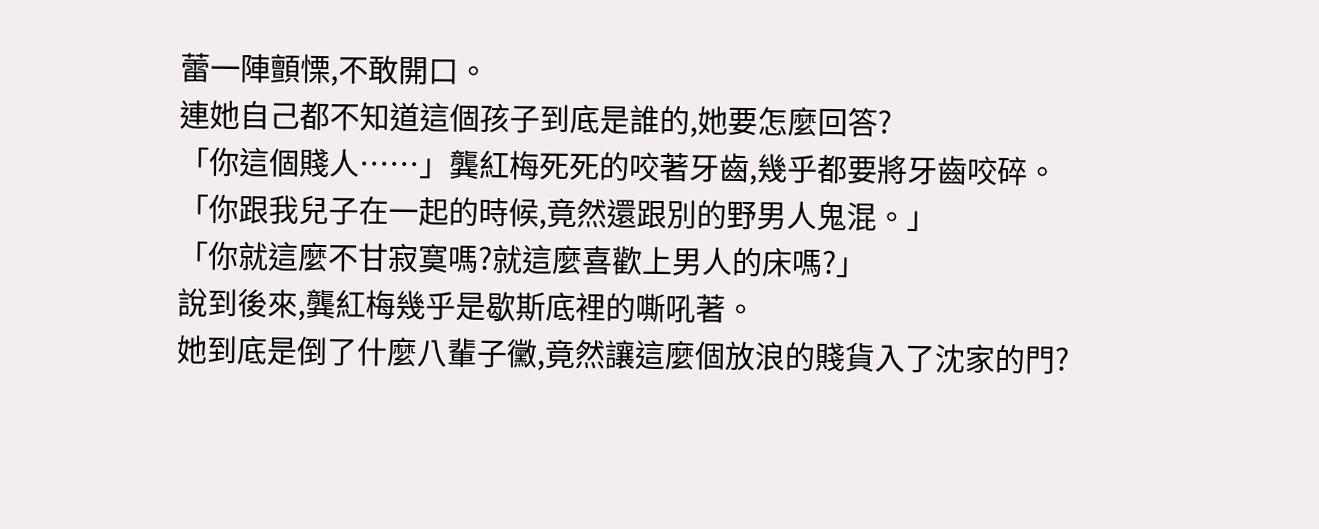蕾一陣顫慄,不敢開口。
連她自己都不知道這個孩子到底是誰的,她要怎麼回答?
「你這個賤人……」龔紅梅死死的咬著牙齒,幾乎都要將牙齒咬碎。
「你跟我兒子在一起的時候,竟然還跟別的野男人鬼混。」
「你就這麼不甘寂寞嗎?就這麼喜歡上男人的床嗎?」
說到後來,龔紅梅幾乎是歇斯底裡的嘶吼著。
她到底是倒了什麼八輩子黴,竟然讓這麼個放浪的賤貨入了沈家的門?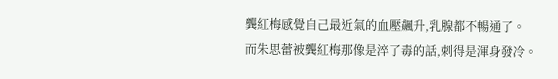龔紅梅感覺自己最近氣的血壓飆升,乳腺都不暢通了。
而朱思蕾被龔紅梅那像是淬了毒的話,刺得是渾身發冷。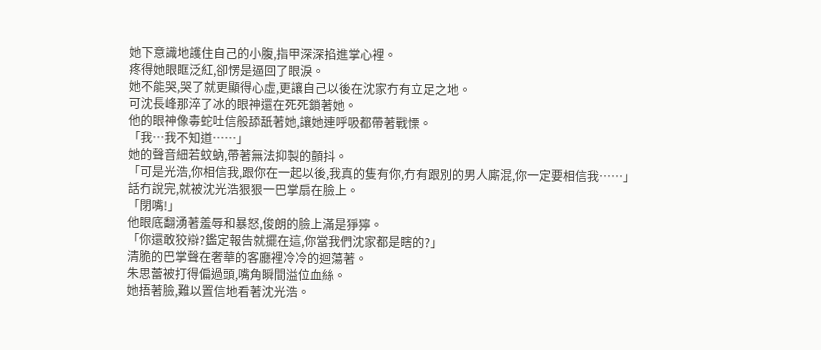她下意識地護住自己的小腹,指甲深深掐進掌心裡。
疼得她眼眶泛紅,卻愣是逼回了眼淚。
她不能哭,哭了就更顯得心虛,更讓自己以後在沈家冇有立足之地。
可沈長峰那淬了冰的眼神還在死死鎖著她。
他的眼神像毒蛇吐信般舔舐著她,讓她連呼吸都帶著戰慄。
「我…我不知道……」
她的聲音細若蚊蚋,帶著無法抑製的顫抖。
「可是光浩,你相信我,跟你在一起以後,我真的隻有你,冇有跟別的男人廝混,你一定要相信我……」
話冇說完,就被沈光浩狠狠一巴掌扇在臉上。
「閉嘴!」
他眼底翻湧著羞辱和暴怒,俊朗的臉上滿是猙獰。
「你還敢狡辯?鑑定報告就擺在這,你當我們沈家都是瞎的?」
清脆的巴掌聲在奢華的客廳裡冷冷的迴蕩著。
朱思蕾被打得偏過頭,嘴角瞬間溢位血絲。
她捂著臉,難以置信地看著沈光浩。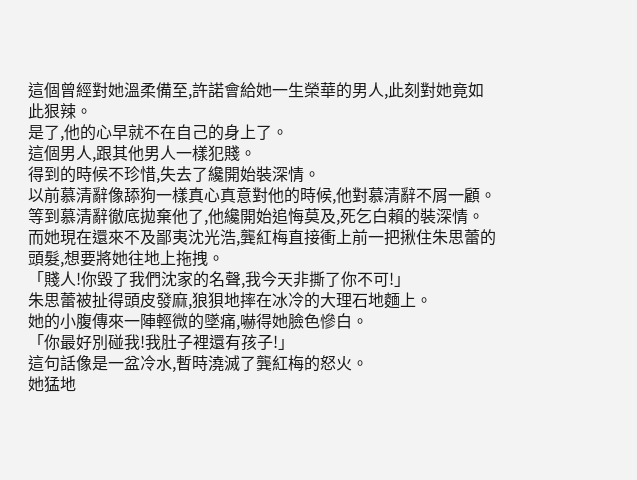這個曾經對她溫柔備至,許諾會給她一生榮華的男人,此刻對她竟如此狠辣。
是了,他的心早就不在自己的身上了。
這個男人,跟其他男人一樣犯賤。
得到的時候不珍惜,失去了纔開始裝深情。
以前慕清辭像舔狗一樣真心真意對他的時候,他對慕清辭不屑一顧。
等到慕清辭徹底拋棄他了,他纔開始追悔莫及,死乞白賴的裝深情。
而她現在還來不及鄙夷沈光浩,龔紅梅直接衝上前一把揪住朱思蕾的頭髮,想要將她往地上拖拽。
「賤人!你毀了我們沈家的名聲,我今天非撕了你不可!」
朱思蕾被扯得頭皮發麻,狼狽地摔在冰冷的大理石地麵上。
她的小腹傳來一陣輕微的墜痛,嚇得她臉色慘白。
「你最好別碰我!我肚子裡還有孩子!」
這句話像是一盆冷水,暫時澆滅了龔紅梅的怒火。
她猛地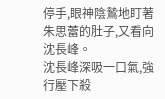停手,眼神陰鷙地盯著朱思蕾的肚子,又看向沈長峰。
沈長峰深吸一口氣,強行壓下殺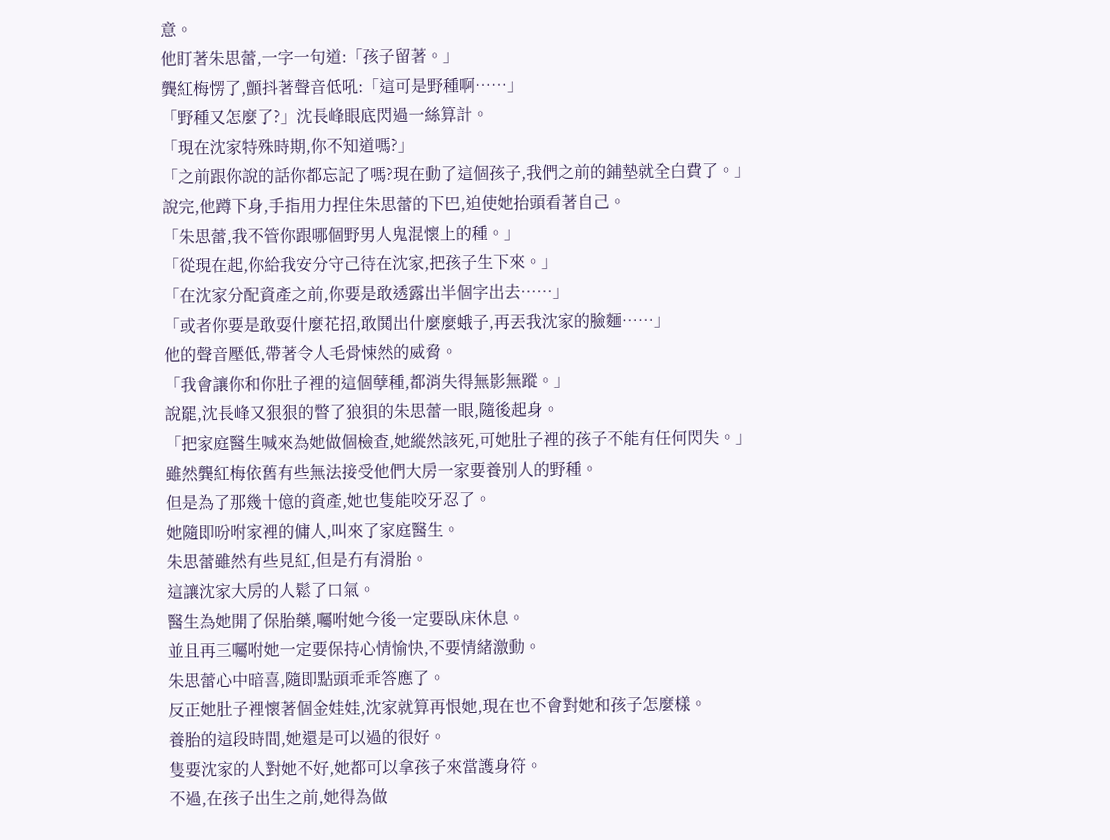意。
他盯著朱思蕾,一字一句道:「孩子留著。」
龔紅梅愣了,顫抖著聲音低吼:「這可是野種啊……」
「野種又怎麼了?」沈長峰眼底閃過一絲算計。
「現在沈家特殊時期,你不知道嗎?」
「之前跟你說的話你都忘記了嗎?現在動了這個孩子,我們之前的鋪墊就全白費了。」
說完,他蹲下身,手指用力捏住朱思蕾的下巴,迫使她抬頭看著自己。
「朱思蕾,我不管你跟哪個野男人鬼混懷上的種。」
「從現在起,你給我安分守己待在沈家,把孩子生下來。」
「在沈家分配資產之前,你要是敢透露出半個字出去……」
「或者你要是敢耍什麼花招,敢鬨出什麼麼蛾子,再丟我沈家的臉麵……」
他的聲音壓低,帶著令人毛骨悚然的威脅。
「我會讓你和你肚子裡的這個孽種,都消失得無影無蹤。」
說罷,沈長峰又狠狠的瞥了狼狽的朱思蕾一眼,隨後起身。
「把家庭醫生喊來為她做個檢查,她縱然該死,可她肚子裡的孩子不能有任何閃失。」
雖然龔紅梅依舊有些無法接受他們大房一家要養別人的野種。
但是為了那幾十億的資產,她也隻能咬牙忍了。
她隨即吩咐家裡的傭人,叫來了家庭醫生。
朱思蕾雖然有些見紅,但是冇有滑胎。
這讓沈家大房的人鬆了口氣。
醫生為她開了保胎藥,囑咐她今後一定要臥床休息。
並且再三囑咐她一定要保持心情愉快,不要情緒激動。
朱思蕾心中暗喜,隨即點頭乖乖答應了。
反正她肚子裡懷著個金娃娃,沈家就算再恨她,現在也不會對她和孩子怎麼樣。
養胎的這段時間,她還是可以過的很好。
隻要沈家的人對她不好,她都可以拿孩子來當護身符。
不過,在孩子出生之前,她得為做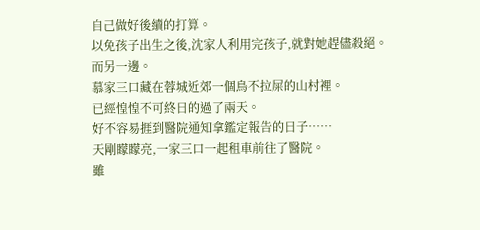自己做好後續的打算。
以免孩子出生之後,沈家人利用完孩子,就對她趕儘殺絕。
而另一邊。
慕家三口藏在蓉城近郊一個鳥不拉屎的山村裡。
已經惶惶不可終日的過了兩天。
好不容易捱到醫院通知拿鑑定報告的日子……
天剛矇矇亮,一家三口一起租車前往了醫院。
雖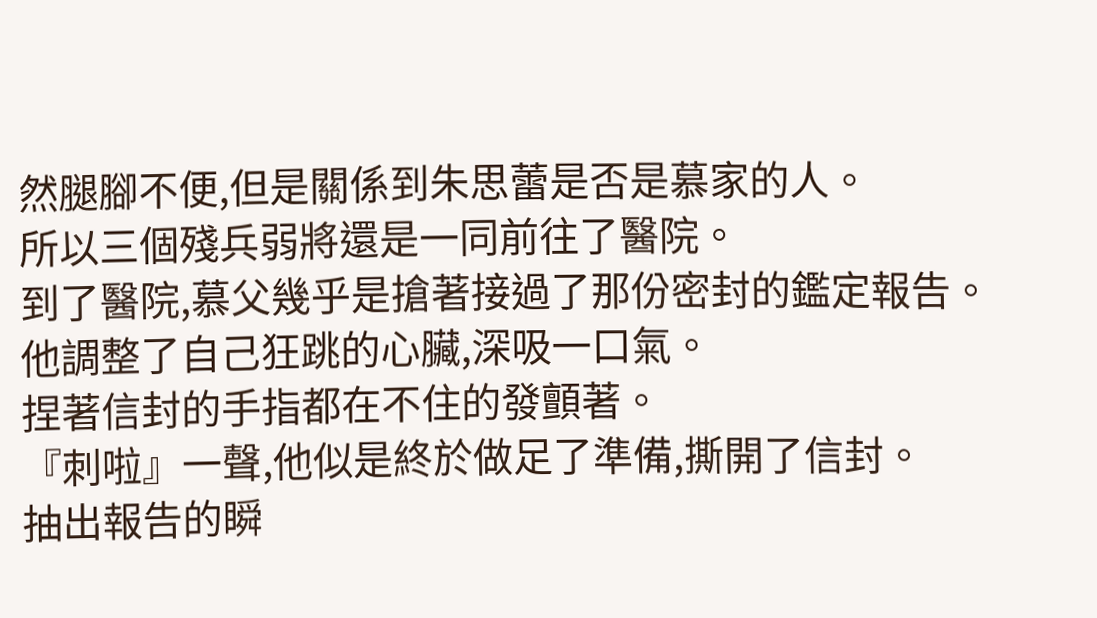然腿腳不便,但是關係到朱思蕾是否是慕家的人。
所以三個殘兵弱將還是一同前往了醫院。
到了醫院,慕父幾乎是搶著接過了那份密封的鑑定報告。
他調整了自己狂跳的心臟,深吸一口氣。
捏著信封的手指都在不住的發顫著。
『刺啦』一聲,他似是終於做足了準備,撕開了信封。
抽出報告的瞬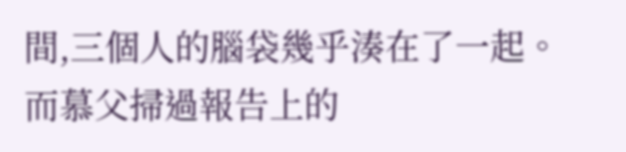間,三個人的腦袋幾乎湊在了一起。
而慕父掃過報告上的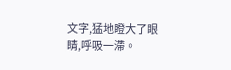文字,猛地瞪大了眼睛,呼吸一滯。